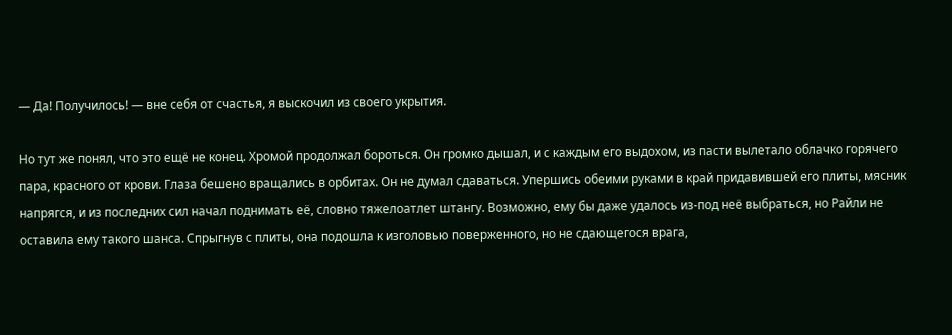— Да! Получилось! — вне себя от счастья, я выскочил из своего укрытия.

Но тут же понял, что это ещё не конец. Хромой продолжал бороться. Он громко дышал, и с каждым его выдохом, из пасти вылетало облачко горячего пара, красного от крови. Глаза бешено вращались в орбитах. Он не думал сдаваться. Упершись обеими руками в край придавившей его плиты, мясник напрягся, и из последних сил начал поднимать её, словно тяжелоатлет штангу. Возможно, ему бы даже удалось из-под неё выбраться, но Райли не оставила ему такого шанса. Спрыгнув с плиты, она подошла к изголовью поверженного, но не сдающегося врага,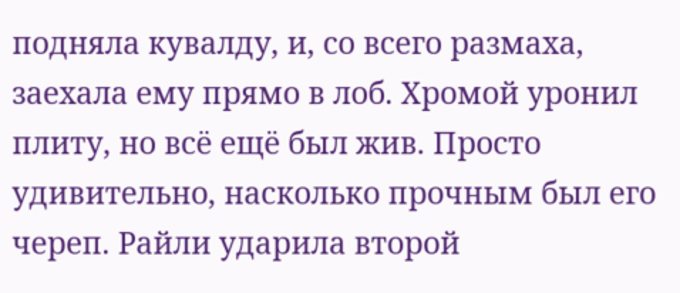подняла кувалду, и, со всего размаха, заехала ему прямо в лоб. Хромой уронил плиту, но всё ещё был жив. Просто удивительно, насколько прочным был его череп. Райли ударила второй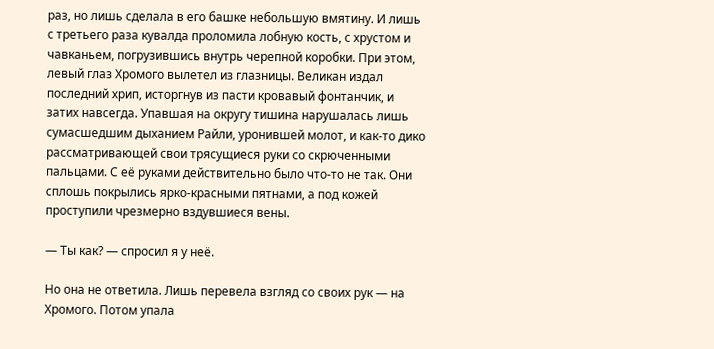раз, но лишь сделала в его башке небольшую вмятину. И лишь с третьего раза кувалда проломила лобную кость, с хрустом и чавканьем, погрузившись внутрь черепной коробки. При этом, левый глаз Хромого вылетел из глазницы. Великан издал последний хрип, исторгнув из пасти кровавый фонтанчик, и затих навсегда. Упавшая на округу тишина нарушалась лишь сумасшедшим дыханием Райли, уронившей молот, и как-то дико рассматривающей свои трясущиеся руки со скрюченными пальцами. С её руками действительно было что-то не так. Они сплошь покрылись ярко-красными пятнами, а под кожей проступили чрезмерно вздувшиеся вены.

— Ты как? — спросил я у неё.

Но она не ответила. Лишь перевела взгляд со своих рук — на Хромого. Потом упала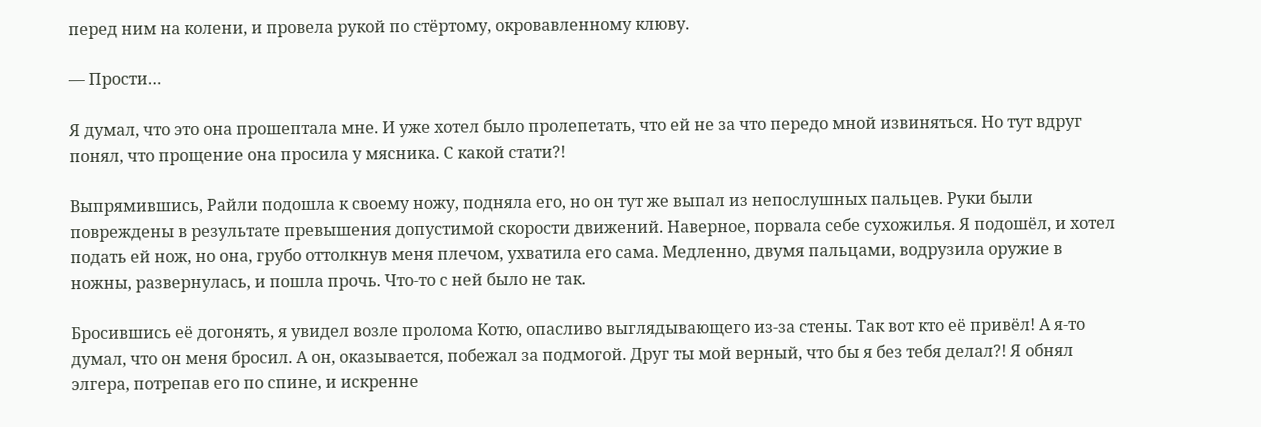перед ним на колени, и провела рукой по стёртому, окровавленному клюву.

— Прости…

Я думал, что это она прошептала мне. И уже хотел было пролепетать, что ей не за что передо мной извиняться. Но тут вдруг понял, что прощение она просила у мясника. С какой стати?!

Выпрямившись, Райли подошла к своему ножу, подняла его, но он тут же выпал из непослушных пальцев. Руки были повреждены в результате превышения допустимой скорости движений. Наверное, порвала себе сухожилья. Я подошёл, и хотел подать ей нож, но она, грубо оттолкнув меня плечом, ухватила его сама. Медленно, двумя пальцами, водрузила оружие в ножны, развернулась, и пошла прочь. Что-то с ней было не так.

Бросившись её догонять, я увидел возле пролома Котю, опасливо выглядывающего из-за стены. Так вот кто её привёл! А я-то думал, что он меня бросил. А он, оказывается, побежал за подмогой. Друг ты мой верный, что бы я без тебя делал?! Я обнял элгера, потрепав его по спине, и искренне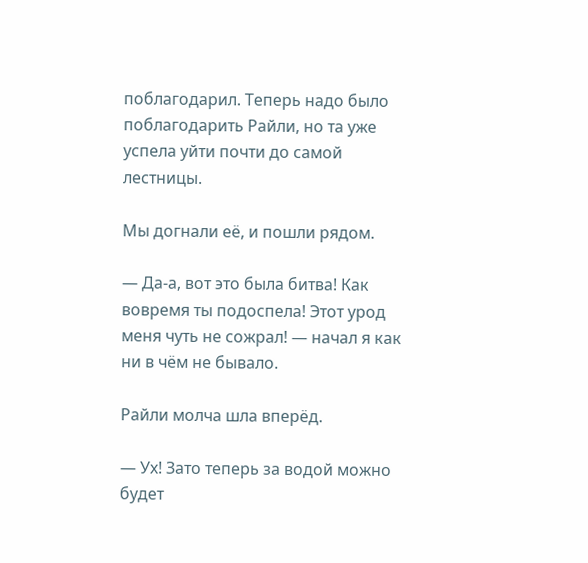поблагодарил. Теперь надо было поблагодарить Райли, но та уже успела уйти почти до самой лестницы.

Мы догнали её, и пошли рядом.

— Да-а, вот это была битва! Как вовремя ты подоспела! Этот урод меня чуть не сожрал! — начал я как ни в чём не бывало.

Райли молча шла вперёд.

— Ух! Зато теперь за водой можно будет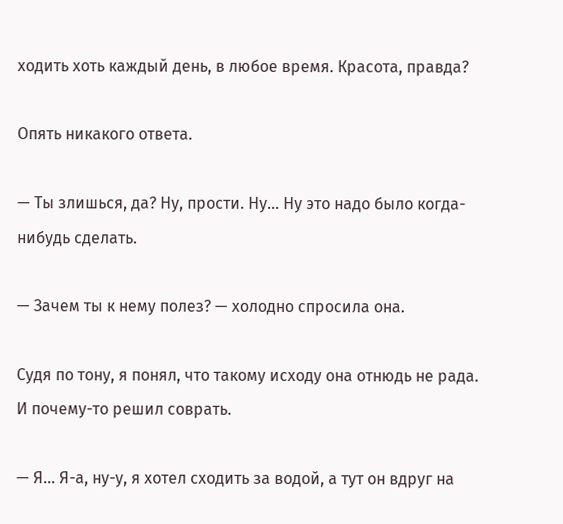ходить хоть каждый день, в любое время. Красота, правда?

Опять никакого ответа.

— Ты злишься, да? Ну, прости. Ну… Ну это надо было когда-нибудь сделать.

— Зачем ты к нему полез? — холодно спросила она.

Судя по тону, я понял, что такому исходу она отнюдь не рада. И почему-то решил соврать.

— Я… Я-а, ну-у, я хотел сходить за водой, а тут он вдруг на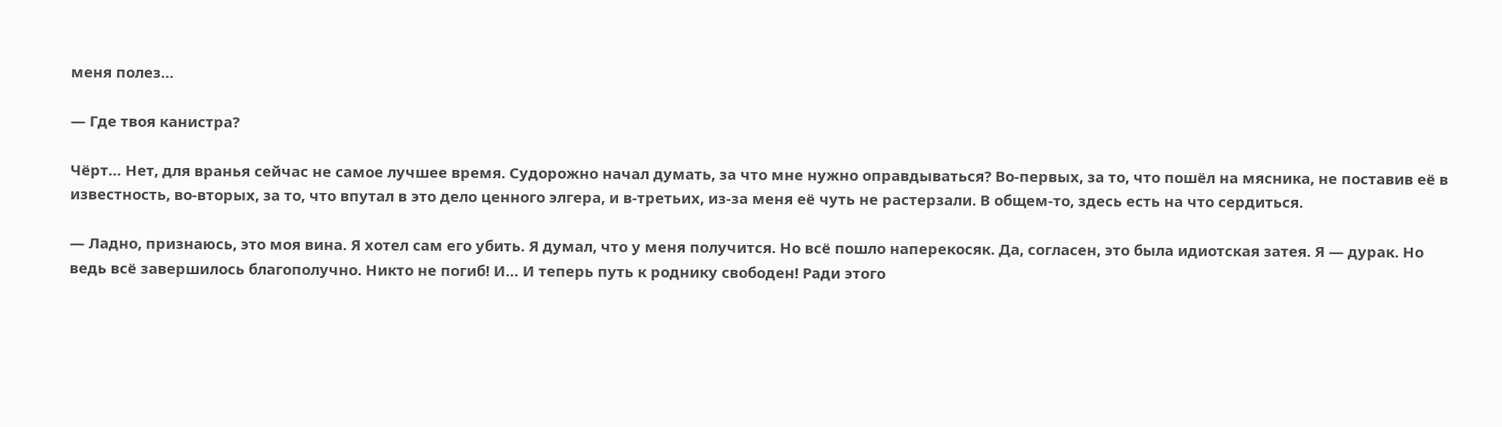меня полез…

— Где твоя канистра?

Чёрт… Нет, для вранья сейчас не самое лучшее время. Судорожно начал думать, за что мне нужно оправдываться? Во-первых, за то, что пошёл на мясника, не поставив её в известность, во-вторых, за то, что впутал в это дело ценного элгера, и в-третьих, из-за меня её чуть не растерзали. В общем-то, здесь есть на что сердиться.

— Ладно, признаюсь, это моя вина. Я хотел сам его убить. Я думал, что у меня получится. Но всё пошло наперекосяк. Да, согласен, это была идиотская затея. Я — дурак. Но ведь всё завершилось благополучно. Никто не погиб! И… И теперь путь к роднику свободен! Ради этого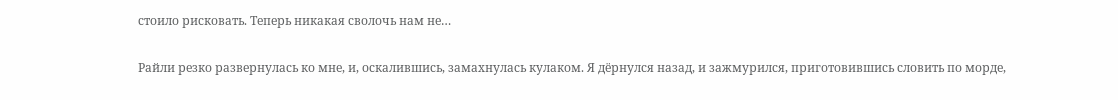стоило рисковать. Теперь никакая сволочь нам не…

Райли резко развернулась ко мне, и, оскалившись, замахнулась кулаком. Я дёрнулся назад, и зажмурился, приготовившись словить по морде,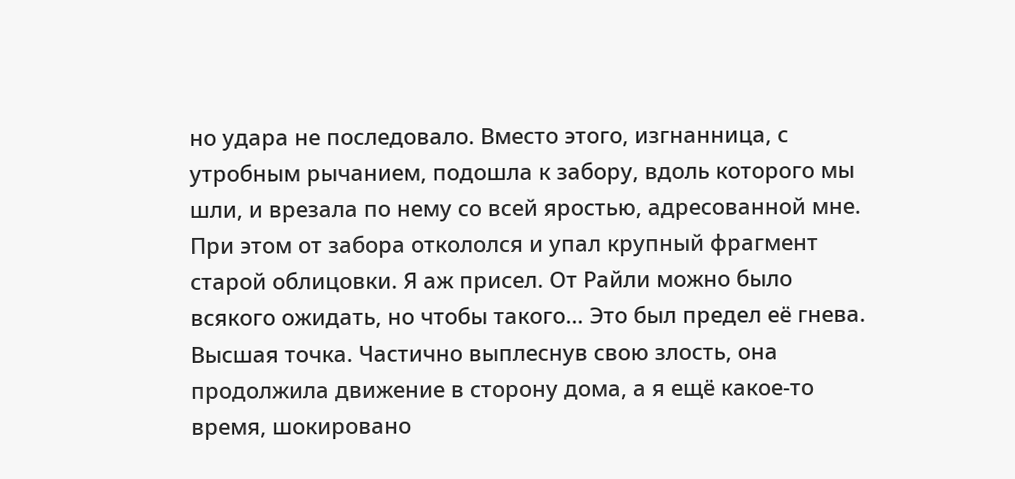но удара не последовало. Вместо этого, изгнанница, с утробным рычанием, подошла к забору, вдоль которого мы шли, и врезала по нему со всей яростью, адресованной мне. При этом от забора откололся и упал крупный фрагмент старой облицовки. Я аж присел. От Райли можно было всякого ожидать, но чтобы такого… Это был предел её гнева. Высшая точка. Частично выплеснув свою злость, она продолжила движение в сторону дома, а я ещё какое-то время, шокировано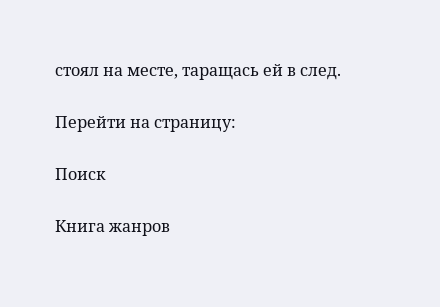стоял на месте, таращась ей в след.

Перейти на страницу:

Поиск

Книга жанров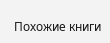Похожие книги